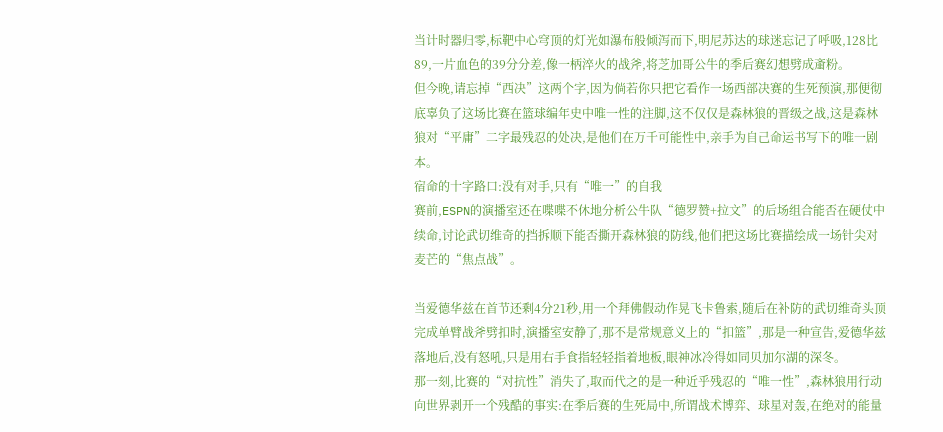当计时器归零,标靶中心穹顶的灯光如瀑布般倾泻而下,明尼苏达的球迷忘记了呼吸,128比89,一片血色的39分分差,像一柄淬火的战斧,将芝加哥公牛的季后赛幻想劈成齑粉。
但今晚,请忘掉“西决”这两个字,因为倘若你只把它看作一场西部决赛的生死预演,那便彻底辜负了这场比赛在篮球编年史中唯一性的注脚,这不仅仅是森林狼的晋级之战,这是森林狼对“平庸”二字最残忍的处决,是他们在万千可能性中,亲手为自己命运书写下的唯一剧本。
宿命的十字路口:没有对手,只有“唯一”的自我
赛前,ESPN的演播室还在喋喋不休地分析公牛队“德罗赞+拉文”的后场组合能否在硬仗中续命,讨论武切维奇的挡拆顺下能否撕开森林狼的防线,他们把这场比赛描绘成一场针尖对麦芒的“焦点战”。

当爱德华兹在首节还剩4分21秒,用一个拜佛假动作晃飞卡鲁索,随后在补防的武切维奇头顶完成单臂战斧劈扣时,演播室安静了,那不是常规意义上的“扣篮”,那是一种宣告,爱德华兹落地后,没有怒吼,只是用右手食指轻轻指着地板,眼神冰冷得如同贝加尔湖的深冬。
那一刻,比赛的“对抗性”消失了,取而代之的是一种近乎残忍的“唯一性”,森林狼用行动向世界剥开一个残酷的事实:在季后赛的生死局中,所谓战术博弈、球星对轰,在绝对的能量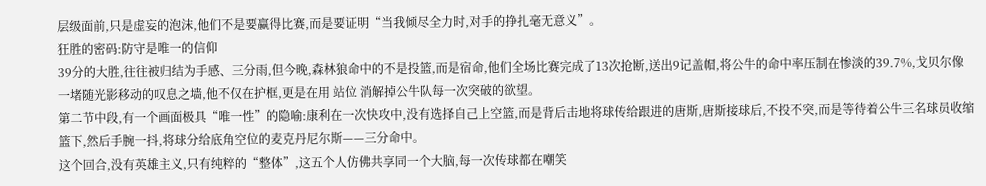层级面前,只是虚妄的泡沫,他们不是要赢得比赛,而是要证明“当我倾尽全力时,对手的挣扎毫无意义”。
狂胜的密码:防守是唯一的信仰
39分的大胜,往往被归结为手感、三分雨,但今晚,森林狼命中的不是投篮,而是宿命,他们全场比赛完成了13次抢断,送出9记盖帽,将公牛的命中率压制在惨淡的39.7%,戈贝尔像一堵随光影移动的叹息之墙,他不仅在护框,更是在用 站位 消解掉公牛队每一次突破的欲望。
第二节中段,有一个画面极具“唯一性”的隐喻:康利在一次快攻中,没有选择自己上空篮,而是背后击地将球传给跟进的唐斯,唐斯接球后,不投不突,而是等待着公牛三名球员收缩篮下,然后手腕一抖,将球分给底角空位的麦克丹尼尔斯——三分命中。
这个回合,没有英雄主义,只有纯粹的“整体”,这五个人仿佛共享同一个大脑,每一次传球都在嘲笑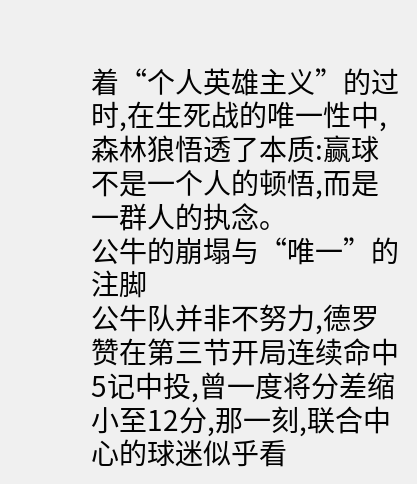着“个人英雄主义”的过时,在生死战的唯一性中,森林狼悟透了本质:赢球不是一个人的顿悟,而是一群人的执念。
公牛的崩塌与“唯一”的注脚
公牛队并非不努力,德罗赞在第三节开局连续命中5记中投,曾一度将分差缩小至12分,那一刻,联合中心的球迷似乎看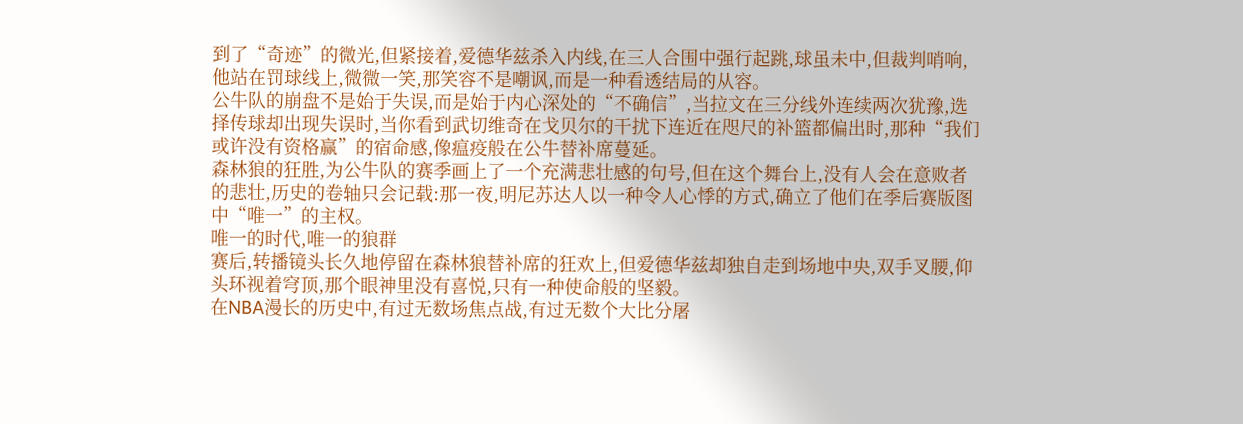到了“奇迹”的微光,但紧接着,爱德华兹杀入内线,在三人合围中强行起跳,球虽未中,但裁判哨响,他站在罚球线上,微微一笑,那笑容不是嘲讽,而是一种看透结局的从容。
公牛队的崩盘不是始于失误,而是始于内心深处的“不确信”,当拉文在三分线外连续两次犹豫,选择传球却出现失误时,当你看到武切维奇在戈贝尔的干扰下连近在咫尺的补篮都偏出时,那种“我们或许没有资格赢”的宿命感,像瘟疫般在公牛替补席蔓延。
森林狼的狂胜,为公牛队的赛季画上了一个充满悲壮感的句号,但在这个舞台上,没有人会在意败者的悲壮,历史的卷轴只会记载:那一夜,明尼苏达人以一种令人心悸的方式,确立了他们在季后赛版图中“唯一”的主权。
唯一的时代,唯一的狼群
赛后,转播镜头长久地停留在森林狼替补席的狂欢上,但爱德华兹却独自走到场地中央,双手叉腰,仰头环视着穹顶,那个眼神里没有喜悦,只有一种使命般的坚毅。
在NBA漫长的历史中,有过无数场焦点战,有过无数个大比分屠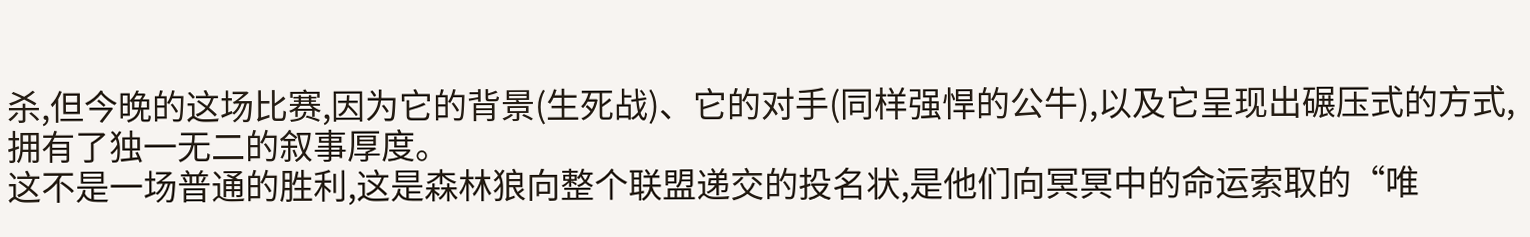杀,但今晚的这场比赛,因为它的背景(生死战)、它的对手(同样强悍的公牛),以及它呈现出碾压式的方式,拥有了独一无二的叙事厚度。
这不是一场普通的胜利,这是森林狼向整个联盟递交的投名状,是他们向冥冥中的命运索取的“唯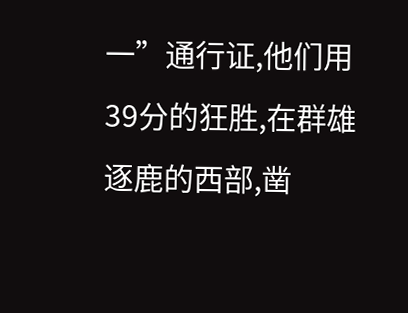一”通行证,他们用39分的狂胜,在群雄逐鹿的西部,凿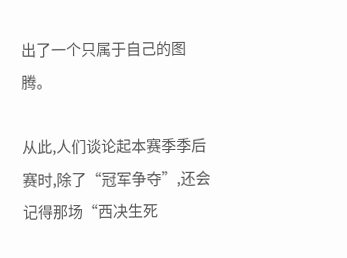出了一个只属于自己的图腾。

从此,人们谈论起本赛季季后赛时,除了“冠军争夺”,还会记得那场“西决生死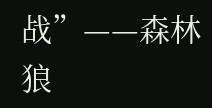战”——森林狼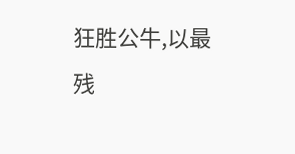狂胜公牛,以最残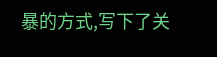暴的方式,写下了关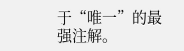于“唯一”的最强注解。